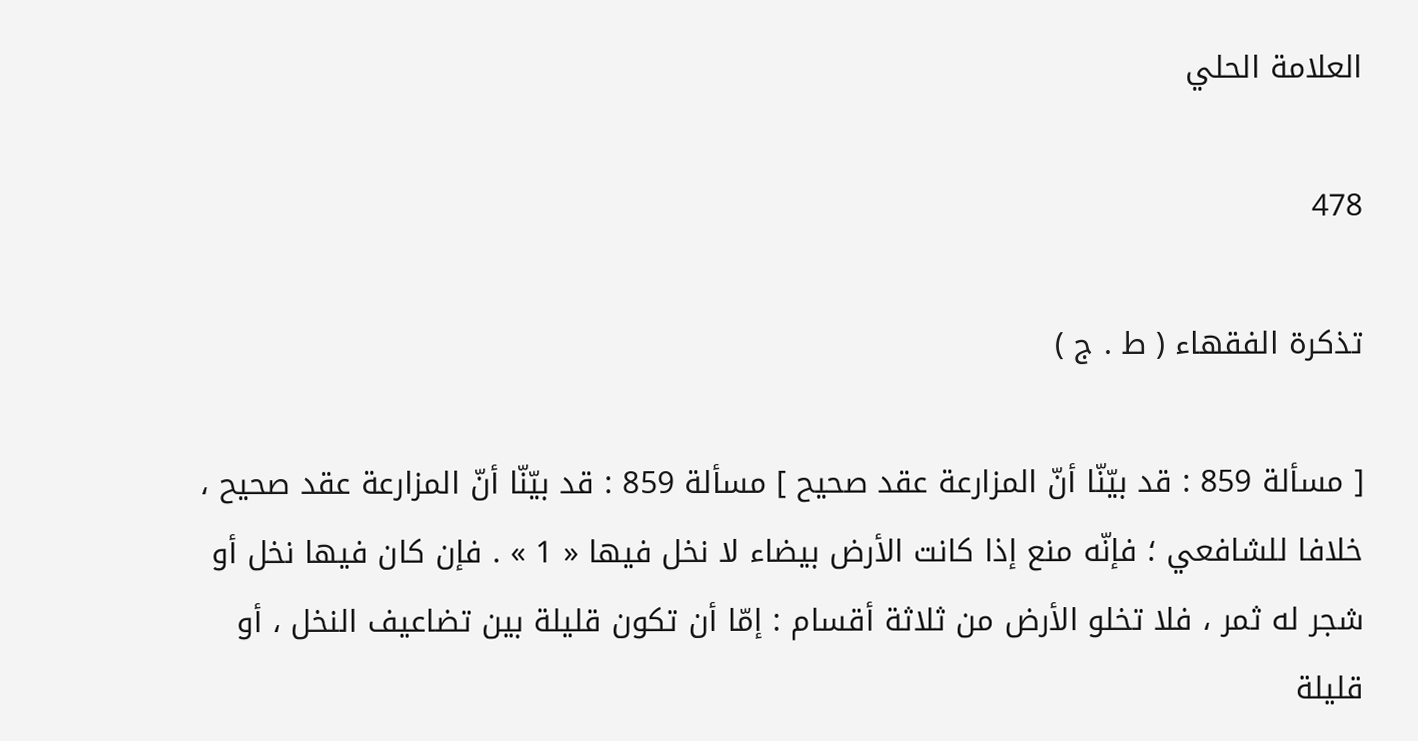العلامة الحلي

478

تذكرة الفقهاء ( ط . ج )

[ مسألة 859 : قد بيّنّا أنّ المزارعة عقد صحيح ] مسألة 859 : قد بيّنّا أنّ المزارعة عقد صحيح ، خلافا للشافعي ؛ فإنّه منع إذا كانت الأرض بيضاء لا نخل فيها « 1 » . فإن كان فيها نخل أو شجر له ثمر ، فلا تخلو الأرض من ثلاثة أقسام : إمّا أن تكون قليلة بين تضاعيف النخل ، أو قليلة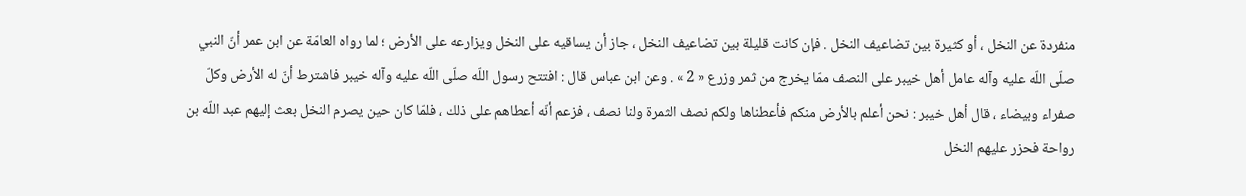منفردة عن النخل ، أو كثيرة بين تضاعيف النخل . فإن كانت قليلة بين تضاعيف النخل ، جاز أن يساقيه على النخل ويزارعه على الأرض ؛ لما رواه العامّة عن ابن عمر أنّ النبي صلّى اللّه عليه وآله عامل أهل خيبر على النصف ممّا يخرج من ثمر وزرع « 2 » . وعن ابن عباس قال : افتتح رسول اللّه صلّى اللّه عليه وآله خيبر فاشترط أنّ له الأرض وكلّ صفراء وبيضاء ، قال أهل خيبر : نحن أعلم بالأرض منكم فأعطناها ولكم نصف الثمرة ولنا نصف ، فزعم أنّه أعطاهم على ذلك ، فلمّا كان حين يصرم النخل بعث إليهم عبد اللّه بن رواحة فحزر عليهم النخل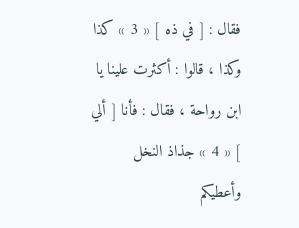فقال : [ في ذه ] « 3 » كذا وكذا ، قالوا : أكثرت علينا يا ابن رواحة ، فقال : فأنا [ ألي ] « 4 » جذاذ النخل وأعطيكم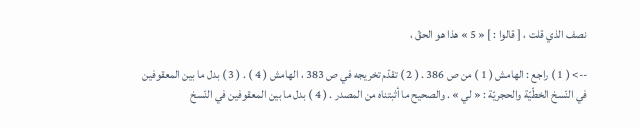نصف الذي قلت ، [ قالوا : ] « 5 » هذا هو الحقّ ،

--> ( 1 ) راجع : الهامش ( 1 ) من ص 386 . ( 2 ) تقدّم تخريجه في ص 383 ، الهامش ( 4 ) . ( 3 ) بدل ما بين المعقوفين في النّسخ الخطّيّة والحجريّة : « لي » . والصحيح ما أثبتناه من المصدر . ( 4 ) بدل ما بين المعقوفين في النّسخ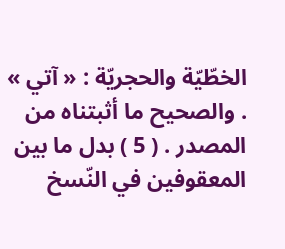الخطّيّة والحجريّة : « آتي » . والصحيح ما أثبتناه من المصدر . ( 5 ) بدل ما بين المعقوفين في النّسخ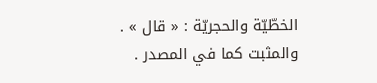الخطّيّة والحجريّة : « قال » . والمثبت كما في المصدر .